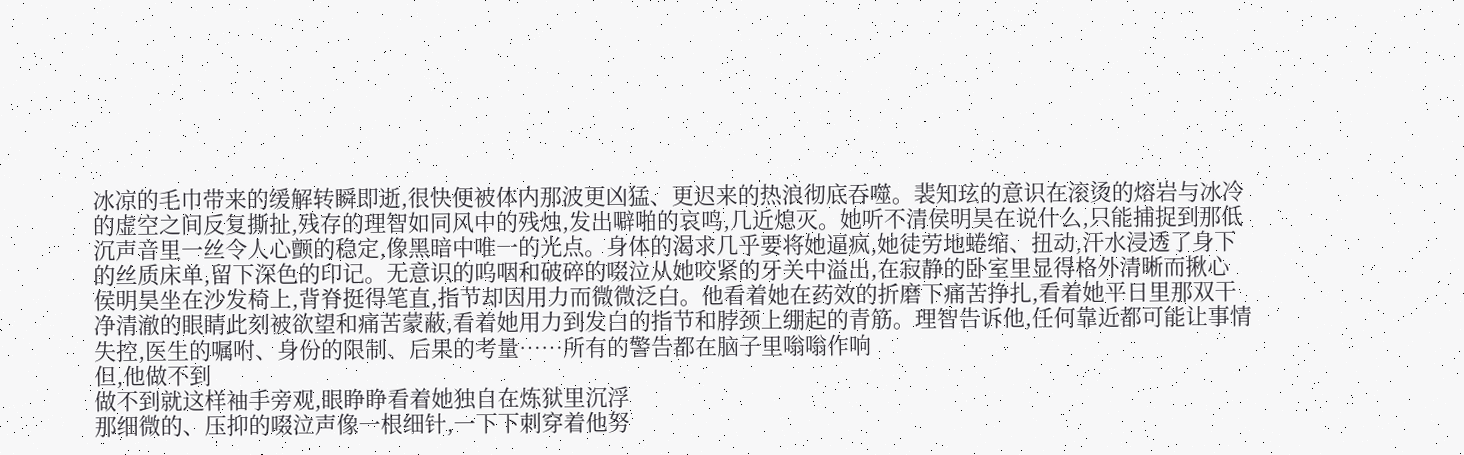冰凉的毛巾带来的缓解转瞬即逝,很快便被体内那波更凶猛、更迟来的热浪彻底吞噬。裴知玹的意识在滚烫的熔岩与冰冷的虚空之间反复撕扯,残存的理智如同风中的残烛,发出噼啪的哀鸣,几近熄灭。她听不清侯明昊在说什么,只能捕捉到那低沉声音里一丝令人心颤的稳定,像黑暗中唯一的光点。身体的渴求几乎要将她逼疯,她徒劳地蜷缩、扭动,汗水浸透了身下的丝质床单,留下深色的印记。无意识的呜咽和破碎的啜泣从她咬紧的牙关中溢出,在寂静的卧室里显得格外清晰而揪心
侯明昊坐在沙发椅上,背脊挺得笔直,指节却因用力而微微泛白。他看着她在药效的折磨下痛苦挣扎,看着她平日里那双干净清澈的眼睛此刻被欲望和痛苦蒙蔽,看着她用力到发白的指节和脖颈上绷起的青筋。理智告诉他,任何靠近都可能让事情失控,医生的嘱咐、身份的限制、后果的考量……所有的警告都在脑子里嗡嗡作响
但,他做不到
做不到就这样袖手旁观,眼睁睁看着她独自在炼狱里沉浮
那细微的、压抑的啜泣声像一根细针,一下下刺穿着他努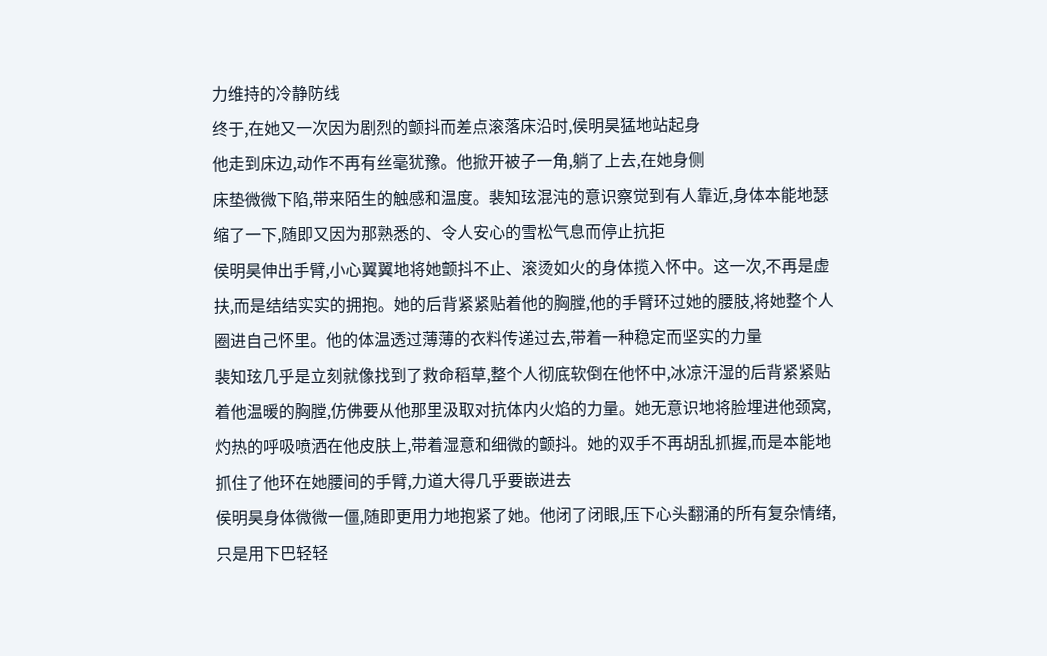力维持的冷静防线
终于,在她又一次因为剧烈的颤抖而差点滚落床沿时,侯明昊猛地站起身
他走到床边,动作不再有丝毫犹豫。他掀开被子一角,躺了上去,在她身侧
床垫微微下陷,带来陌生的触感和温度。裴知玹混沌的意识察觉到有人靠近,身体本能地瑟缩了一下,随即又因为那熟悉的、令人安心的雪松气息而停止抗拒
侯明昊伸出手臂,小心翼翼地将她颤抖不止、滚烫如火的身体揽入怀中。这一次,不再是虚扶,而是结结实实的拥抱。她的后背紧紧贴着他的胸膛,他的手臂环过她的腰肢,将她整个人圈进自己怀里。他的体温透过薄薄的衣料传递过去,带着一种稳定而坚实的力量
裴知玹几乎是立刻就像找到了救命稻草,整个人彻底软倒在他怀中,冰凉汗湿的后背紧紧贴着他温暖的胸膛,仿佛要从他那里汲取对抗体内火焰的力量。她无意识地将脸埋进他颈窝,灼热的呼吸喷洒在他皮肤上,带着湿意和细微的颤抖。她的双手不再胡乱抓握,而是本能地抓住了他环在她腰间的手臂,力道大得几乎要嵌进去
侯明昊身体微微一僵,随即更用力地抱紧了她。他闭了闭眼,压下心头翻涌的所有复杂情绪,只是用下巴轻轻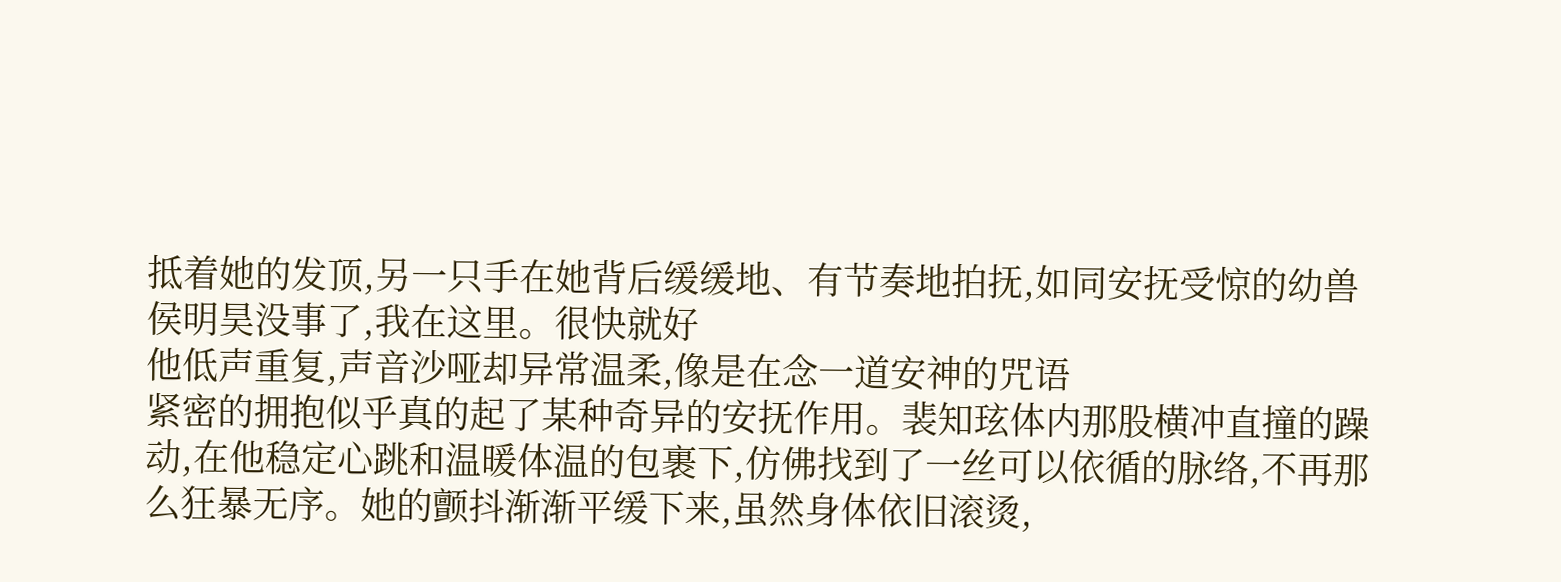抵着她的发顶,另一只手在她背后缓缓地、有节奏地拍抚,如同安抚受惊的幼兽
侯明昊没事了,我在这里。很快就好
他低声重复,声音沙哑却异常温柔,像是在念一道安神的咒语
紧密的拥抱似乎真的起了某种奇异的安抚作用。裴知玹体内那股横冲直撞的躁动,在他稳定心跳和温暖体温的包裹下,仿佛找到了一丝可以依循的脉络,不再那么狂暴无序。她的颤抖渐渐平缓下来,虽然身体依旧滚烫,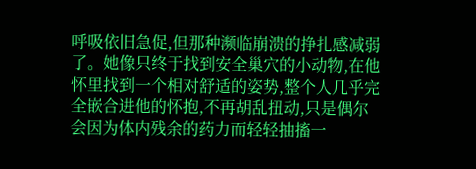呼吸依旧急促,但那种濒临崩溃的挣扎感减弱了。她像只终于找到安全巢穴的小动物,在他怀里找到一个相对舒适的姿势,整个人几乎完全嵌合进他的怀抱,不再胡乱扭动,只是偶尔会因为体内残余的药力而轻轻抽搐一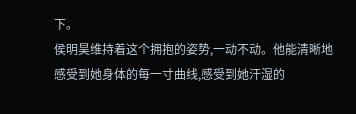下。
侯明昊维持着这个拥抱的姿势,一动不动。他能清晰地感受到她身体的每一寸曲线,感受到她汗湿的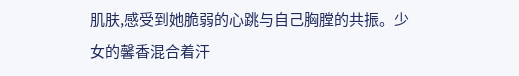肌肤,感受到她脆弱的心跳与自己胸膛的共振。少女的馨香混合着汗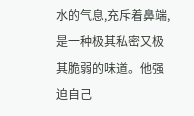水的气息,充斥着鼻端,是一种极其私密又极其脆弱的味道。他强迫自己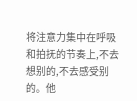将注意力集中在呼吸和拍抚的节奏上,不去想别的,不去感受别的。他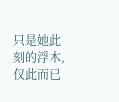只是她此刻的浮木,仅此而已